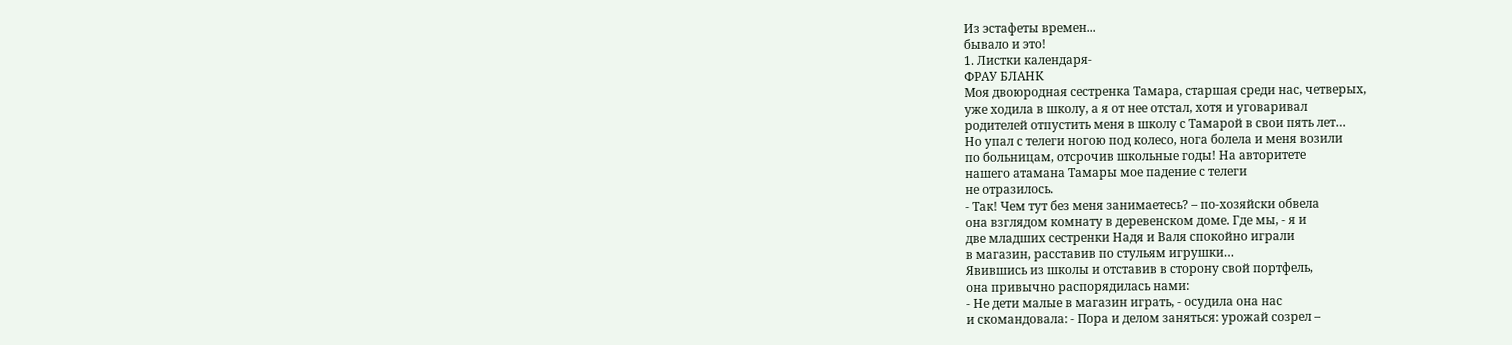Из эстафеты времен...
бывало и это!
1. Листки календаря-
ФРАУ БЛАНК
Моя двоюродная сестренка Тамара, старшая среди нас, четверых,
уже ходила в школу, а я от нее отстал, хотя и уговаривал
родителей отпустить меня в школу с Тамарой в свои пять лет…
Но упал с телеги ногою под колесо, нога болела и меня возили
по больницам, отсрочив школьные годы! На авторитете
нашего атамана Тамары мое падение с телеги
не отразилось.
- Так! Чем тут без меня занимаетесь? – по-хозяйски обвела
она взглядом комнату в деревенском доме. Где мы, - я и
две младших сестренки Надя и Валя спокойно играли
в магазин, расставив по стульям игрушки…
Явившись из школы и отставив в сторону свой портфель,
она привычно распорядилась нами:
- Не дети малые в магазин играть, - осудила она нас
и скомандовала: - Пора и делом заняться: урожай созрел –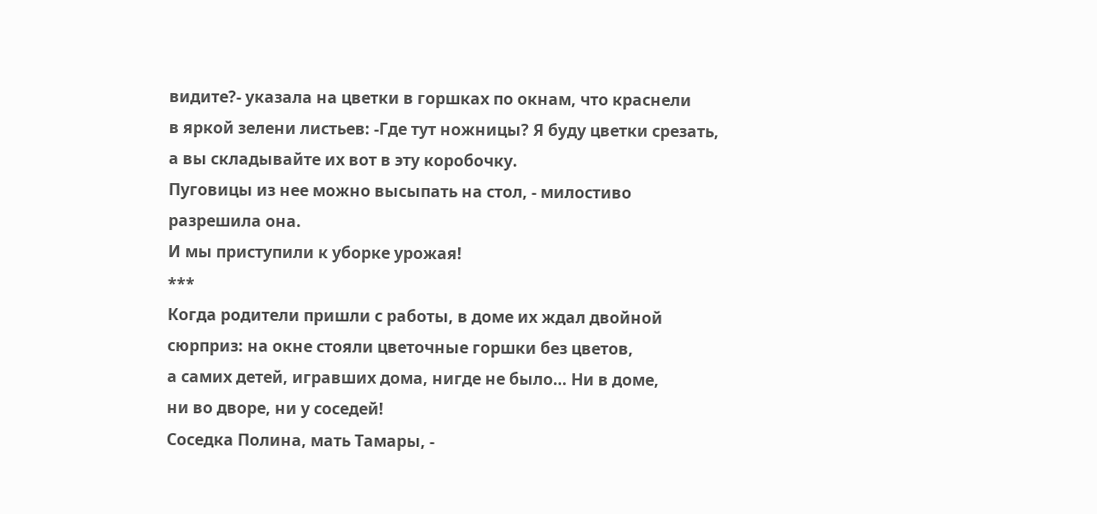видите?- указала на цветки в горшках по окнам, что краснели
в яркой зелени листьев: -Где тут ножницы? Я буду цветки срезать,
а вы складывайте их вот в эту коробочку.
Пуговицы из нее можно высыпать на стол, - милостиво
разрешила она.
И мы приступили к уборке урожая!
***
Когда родители пришли с работы, в доме их ждал двойной
сюрприз: на окне стояли цветочные горшки без цветов,
а самих детей, игравших дома, нигде не было… Ни в доме,
ни во дворе, ни у соседей!
Соседка Полина, мать Тамары, -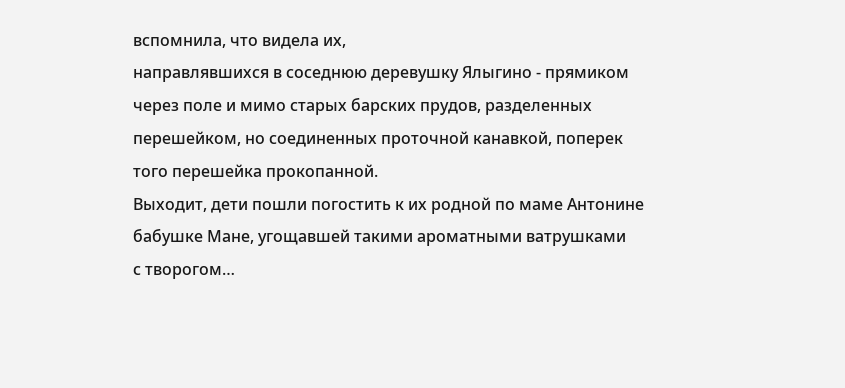вспомнила, что видела их,
направлявшихся в соседнюю деревушку Ялыгино - прямиком
через поле и мимо старых барских прудов, разделенных
перешейком, но соединенных проточной канавкой, поперек
того перешейка прокопанной.
Выходит, дети пошли погостить к их родной по маме Антонине
бабушке Мане, угощавшей такими ароматными ватрушками
с творогом…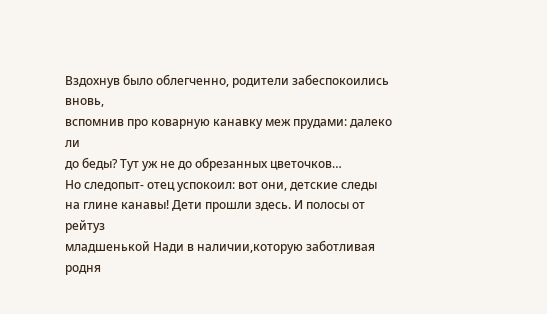Вздохнув было облегченно, родители забеспокоились вновь,
вспомнив про коварную канавку меж прудами: далеко ли
до беды? Тут уж не до обрезанных цветочков…
Но следопыт- отец успокоил: вот они, детские следы
на глине канавы! Дети прошли здесь. И полосы от рейтуз
младшенькой Нади в наличии,которую заботливая родня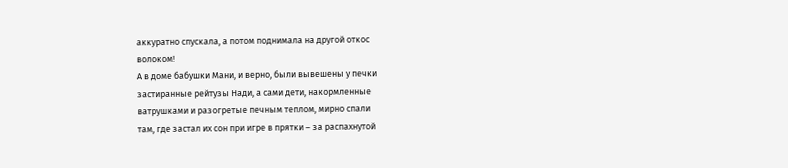аккуратно спускала, а потом поднимала на другой откос
волоком!
А в доме бабушки Мани, и верно, были вывешены у печки
застиранные рейтузы Нади, а сами дети, накормленные
ватрушками и разогретые печным теплом, мирно спали
там, где застал их сон при игре в прятки – за распахнутой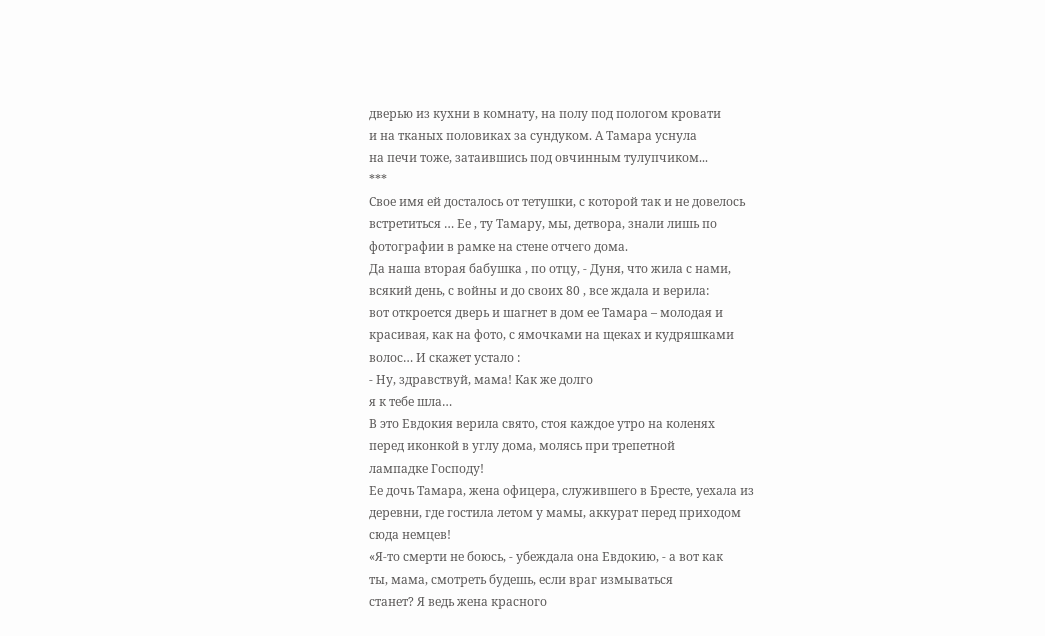дверью из кухни в комнату, на полу под пологом кровати
и на тканых половиках за сундуком. А Тамара уснула
на печи тоже, затаившись под овчинным тулупчиком...
***
Свое имя ей досталось от тетушки, с которой так и не довелось
встретиться … Ее , ту Тамару, мы, детвора, знали лишь по
фотографии в рамке на стене отчего дома.
Да наша вторая бабушка , по отцу, - Дуня, что жила с нами,
всякий день, с войны и до своих 80 , все ждала и верила:
вот откроется дверь и шагнет в дом ее Тамара – молодая и
красивая, как на фото, с ямочками на щеках и кудряшками
волос… И скажет устало :
- Ну, здравствуй, мама! Как же долго
я к тебе шла…
В это Евдокия верила свято, стоя каждое утро на коленях
перед иконкой в углу дома, молясь при трепетной
лампадке Господу!
Ее дочь Тамара, жена офицера, служившего в Бресте, уехала из
деревни, где гостила летом у мамы, аккурат перед приходом
сюда немцев!
«Я-то смерти не боюсь, - убеждала она Евдокию, - а вот как
ты, мама, смотреть будешь, если враг измываться
станет? Я ведь жена красного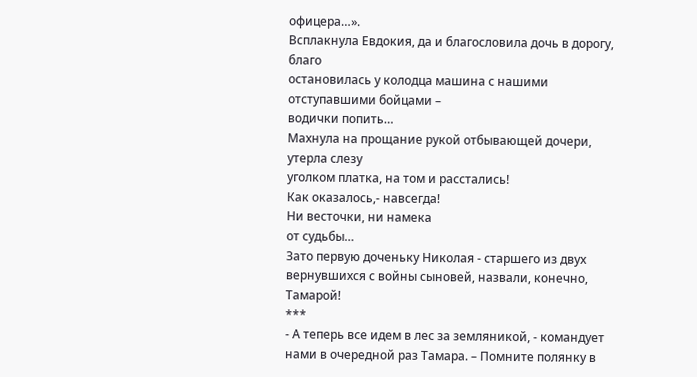офицера…».
Всплакнула Евдокия, да и благословила дочь в дорогу, благо
остановилась у колодца машина с нашими отступавшими бойцами –
водички попить…
Махнула на прощание рукой отбывающей дочери, утерла слезу
уголком платка, на том и расстались!
Как оказалось,- навсегда!
Ни весточки, ни намека
от судьбы…
Зато первую доченьку Николая - старшего из двух
вернувшихся с войны сыновей, назвали, конечно,
Тамарой!
***
- А теперь все идем в лес за земляникой, - командует
нами в очередной раз Тамара. – Помните полянку в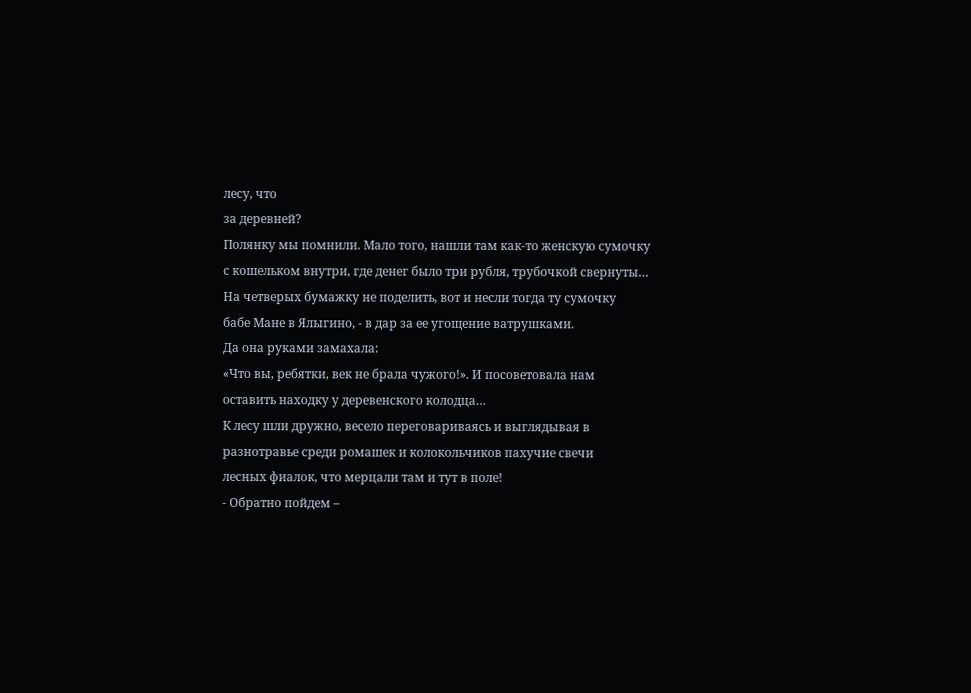лесу, что
за деревней?
Полянку мы помнили. Мало того, нашли там как-то женскую сумочку
с кошельком внутри, где денег было три рубля, трубочкой свернуты…
На четверых бумажку не поделить, вот и несли тогда ту сумочку
бабе Мане в Ялыгино, - в дар за ее угощение ватрушками.
Да она руками замахала:
«Что вы, ребятки, век не брала чужого!». И посоветовала нам
оставить находку у деревенского колодца…
К лесу шли дружно, весело переговариваясь и выглядывая в
разнотравье среди ромашек и колокольчиков пахучие свечи
лесных фиалок, что мерцали там и тут в поле!
- Обратно пойдем –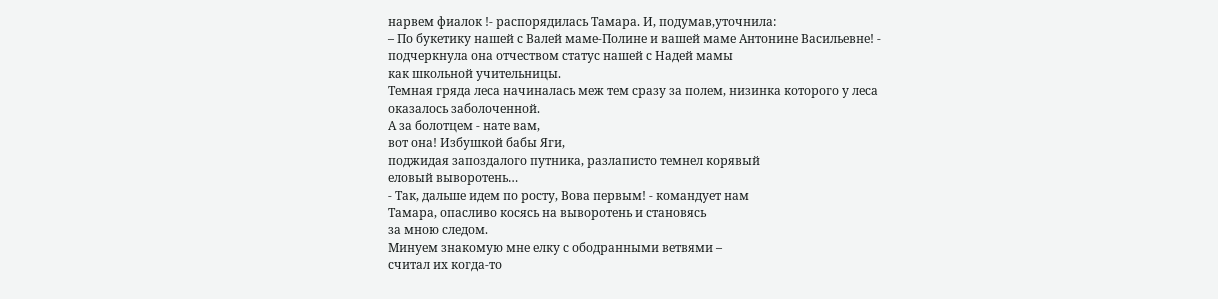нарвем фиалок !- распорядилась Тамара. И, подумав,уточнила:
– По букетику нашей с Валей маме-Полине и вашей маме Антонине Васильевне! -
подчеркнула она отчеством статус нашей с Надей мамы
как школьной учительницы.
Темная гряда леса начиналась меж тем сразу за полем, низинка которого у леса
оказалось заболоченной.
А за болотцем - нате вам,
вот она! Избушкой бабы Яги,
поджидая запоздалого путника, разлаписто темнел корявый
еловый выворотень…
- Так, дальше идем по росту, Вова первым! - командует нам
Тамара, опасливо косясь на выворотень и становясь
за мною следом.
Минуем знакомую мне елку с ободранными ветвями –
считал их когда-то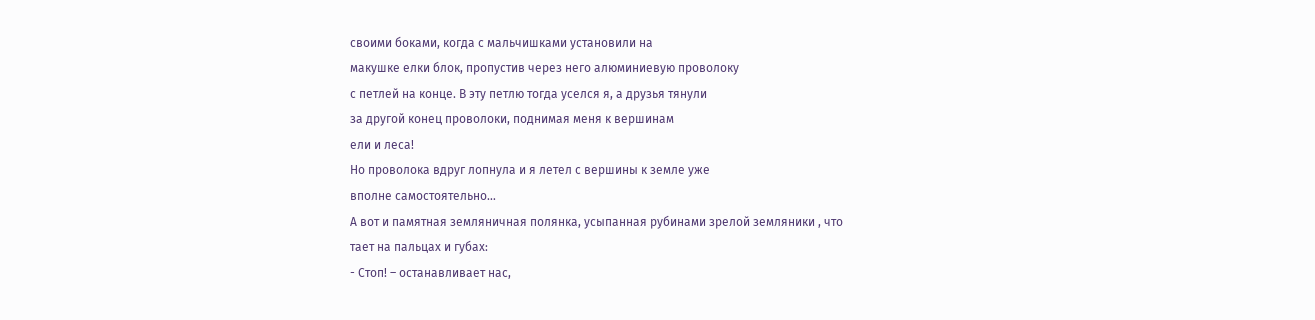своими боками, когда с мальчишками установили на
макушке елки блок, пропустив через него алюминиевую проволоку
с петлей на конце. В эту петлю тогда уселся я, а друзья тянули
за другой конец проволоки, поднимая меня к вершинам
ели и леса!
Но проволока вдруг лопнула и я летел с вершины к земле уже
вполне самостоятельно…
А вот и памятная земляничная полянка, усыпанная рубинами зрелой земляники , что
тает на пальцах и губах:
- Стоп! – останавливает нас,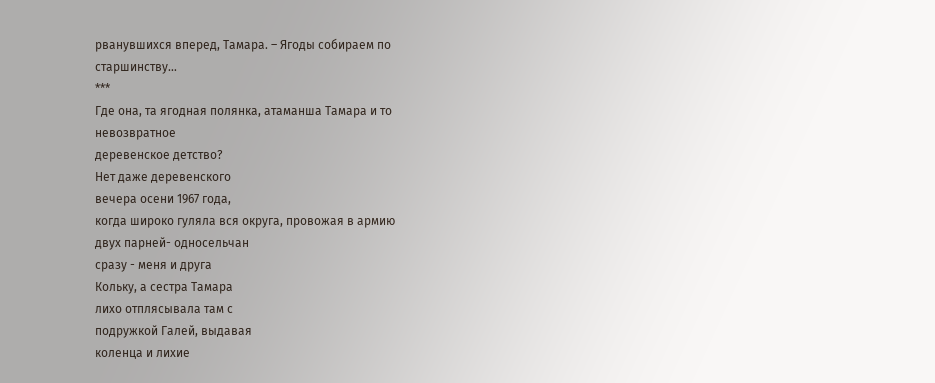рванувшихся вперед, Тамара. – Ягоды собираем по
старшинству…
***
Где она, та ягодная полянка, атаманша Тамара и то невозвратное
деревенское детство?
Нет даже деревенского
вечера осени 1967 года,
когда широко гуляла вся округа, провожая в армию
двух парней- односельчан
сразу - меня и друга
Кольку, а сестра Тамара
лихо отплясывала там с
подружкой Галей, выдавая
коленца и лихие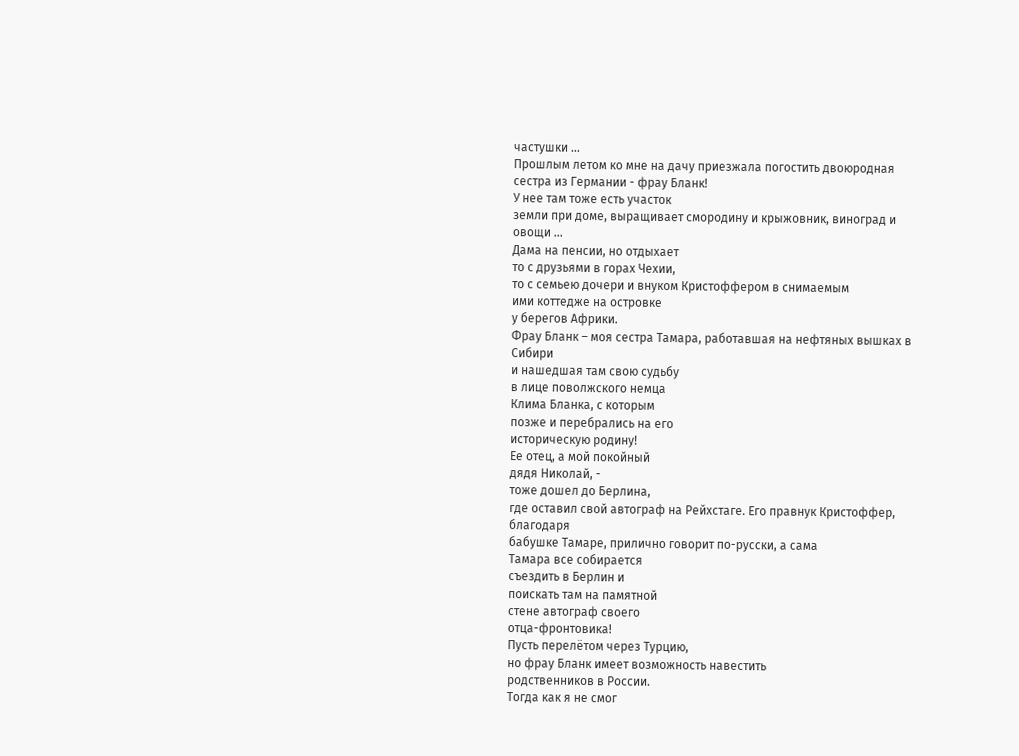частушки ...
Прошлым летом ко мне на дачу приезжала погостить двоюродная
сестра из Германии - фрау Бланк!
У нее там тоже есть участок
земли при доме, выращивает смородину и крыжовник, виноград и овощи ...
Дама на пенсии, но отдыхает
то с друзьями в горах Чехии,
то с семьею дочери и внуком Кристоффером в снимаемым
ими коттедже на островке
у берегов Африки.
Фрау Бланк – моя сестра Тамара, работавшая на нефтяных вышках в Сибири
и нашедшая там свою судьбу
в лице поволжского немца
Клима Бланка, с которым
позже и перебрались на его
историческую родину!
Ее отец, а мой покойный
дядя Николай, -
тоже дошел до Берлина,
где оставил свой автограф на Рейхстаге. Его правнук Кристоффер, благодаря
бабушке Тамаре, прилично говорит по-русски, а сама
Тамара все собирается
съездить в Берлин и
поискать там на памятной
стене автограф своего
отца-фронтовика!
Пусть перелётом через Турцию,
но фрау Бланк имеет возможность навестить
родственников в России.
Тогда как я не смог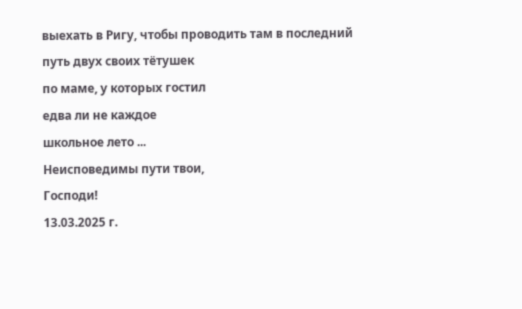выехать в Ригу, чтобы проводить там в последний
путь двух своих тётушек
по маме, у которых гостил
едва ли не каждое
школьное лето ...
Неисповедимы пути твои,
Господи!
13.03.2025 г.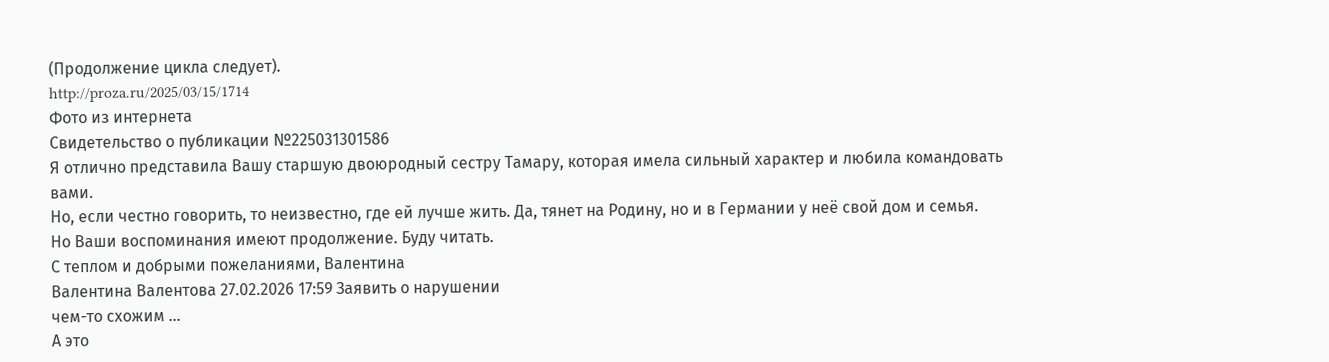(Продолжение цикла следует).
http://proza.ru/2025/03/15/1714
Фото из интернета
Свидетельство о публикации №225031301586
Я отлично представила Вашу старшую двоюродный сестру Тамару, которая имела сильный характер и любила командовать вами.
Но, если честно говорить, то неизвестно, где ей лучше жить. Да, тянет на Родину, но и в Германии у неё свой дом и семья.
Но Ваши воспоминания имеют продолжение. Буду читать.
С теплом и добрыми пожеланиями, Валентина
Валентина Валентова 27.02.2026 17:59 Заявить о нарушении
чем-то схожим ...
А это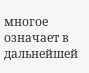многое означает в дальнейшей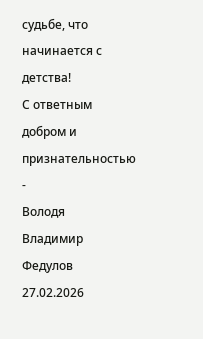судьбе, что
начинается с детства!
С ответным
добром и
признательностью -
Володя
Владимир Федулов 27.02.2026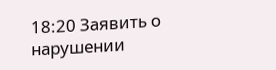18:20 Заявить о нарушении